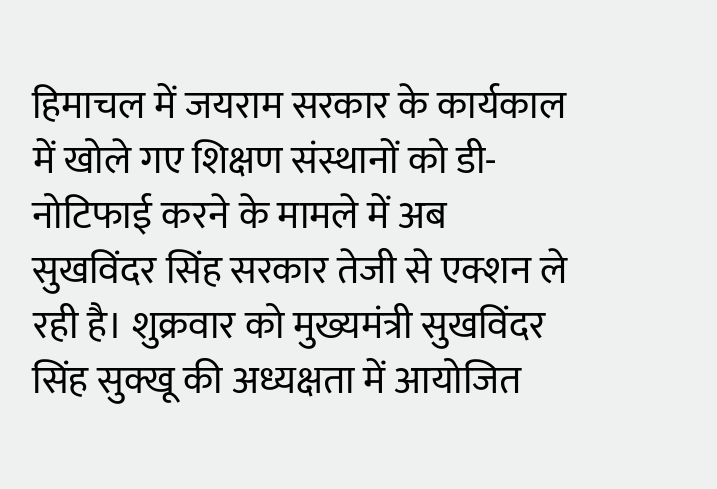हिमाचल में जयराम सरकार के कार्यकाल में खोले गए शिक्षण संस्थानों को डी-नोटिफाई करने के मामले में अब सुखविंदर सिंह सरकार तेजी से एक्शन ले रही है। शुक्रवार को मुख्यमंत्री सुखविंदर सिंह सुक्खू की अध्यक्षता में आयोजित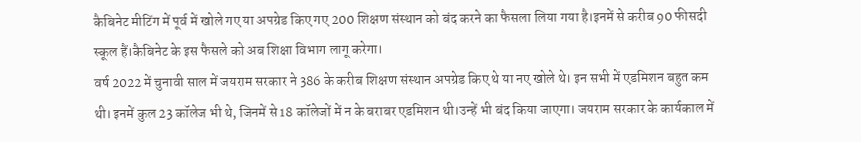कैबिनेट मीटिंग में पूर्व में खोले गए या अपग्रेड किए गए 200 शिक्षण संस्थान को बंद करने का फैसला लिया गया है।इनमें से करीब 90 फीसदी स्कूल हैं।कैबिनेट के इस फैसले को अब शिक्षा विभाग लागू करेगा।
वर्ष 2022 में चुनावी साल में जयराम सरकार ने 386 के करीब शिक्षण संस्थान अपग्रेड किए थे या नए खोले थे। इन सभी में एडमिशन बहुत कम थी। इनमें कुल 23 कॉलेज भी थे, जिनमें से 18 कॉलेजों में न के बराबर एडमिशन थी।उन्हें भी बंद किया जाएगा। जयराम सरकार के कार्यकाल में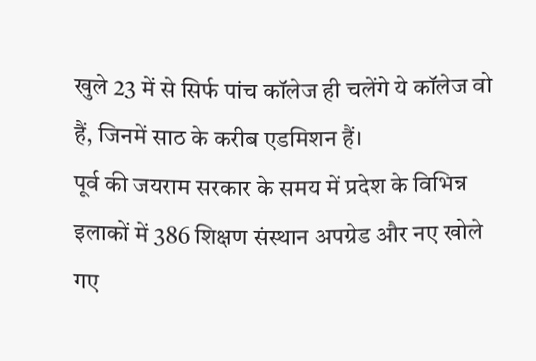खुले 23 में से सिर्फ पांच कॉलेज ही चलेंगे ये कॉलेज वो हैं, जिनमें साठ के करीब एडमिशन हैं।
पूर्व की जयराम सरकार के समय में प्रदेश के विभिन्न इलाकों में 386 शिक्षण संस्थान अपग्रेड और नए खोले गए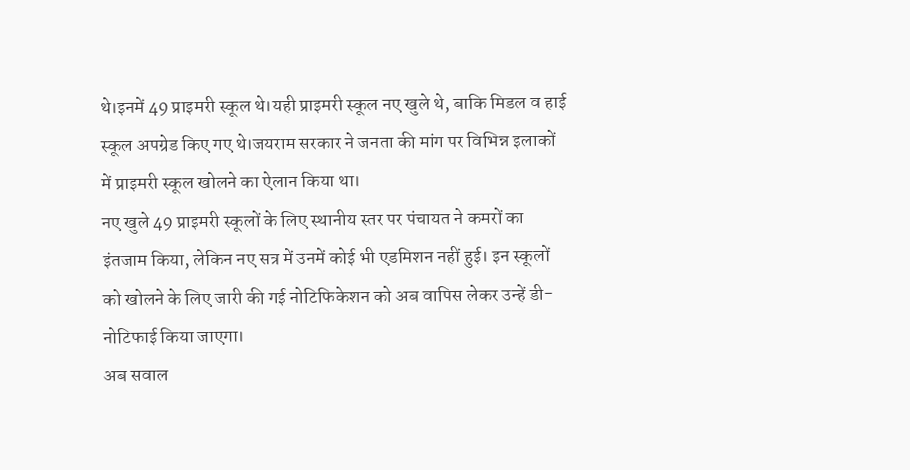थे।इनमें 49 प्राइमरी स्कूल थे।यही प्राइमरी स्कूल नए खुले थे, बाकि मिडल व हाई स्कूल अपग्रेड किए गए थे।जयराम सरकार ने जनता की मांग पर विभिन्न इलाकों में प्राइमरी स्कूल खोलने का ऐलान किया था।
नए खुले 49 प्राइमरी स्कूलों के लिए स्थानीय स्तर पर पंचायत ने कमरों का इंतजाम किया, लेकिन नए सत्र में उनमें कोई भी एडमिशन नहीं हुई। इन स्कूलों को खोलने के लिए जारी की गई नोटिफिकेशन को अब वापिस लेकर उन्हें डी-नोटिफाई किया जाएगा।
अब सवाल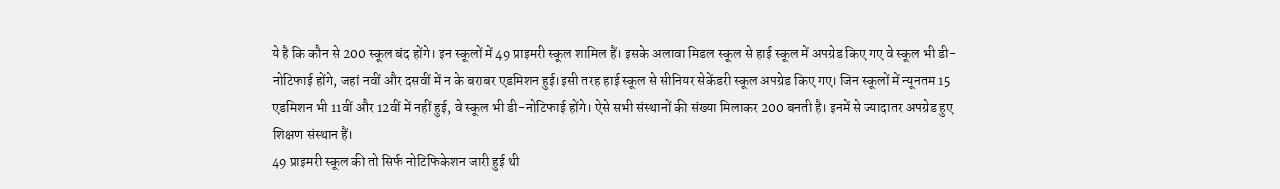ये है कि कौन से 200 स्कूल बंद होंगे। इन स्कूलों में 49 प्राइमरी स्कूल शामिल हैं। इसके अलावा मिडल स्कूल से हाई स्कूल में अपग्रेड किए गए वे स्कूल भी डी-नोटिफाई होंगे, जहां नवीं और दसवीं में न के बराबर एडमिशन हुई।इसी तरह हाई स्कूल से सीनियर सेकेंडरी स्कूल अपग्रेड किए गए। जिन स्कूलों में न्यूनतम 15 एडमिशन भी 11वीं और 12वीं में नहीं हुई, वे स्कूल भी डी-नोटिफाई होंगे। ऐसे सभी संस्थानों की संख्या मिलाकर 200 बनती है। इनमें से ज्यादातर अपग्रेड हुए शिक्षण संस्थान हैं।
49 प्राइमरी स्कूल की तो सिर्फ नोटिफिकेशन जारी हुई थी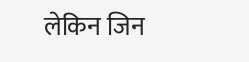लेकिन जिन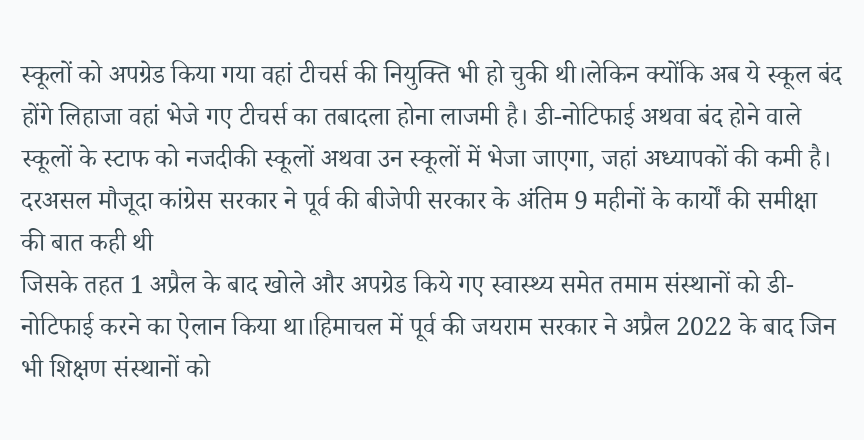स्कूलों को अपग्रेड किया गया वहां टीचर्स की नियुक्ति भी हो चुकी थी।लेकिन क्योंकि अब ये स्कूल बंद होंगे लिहाजा वहां भेजे गए टीचर्स का तबादला होना लाजमी है। डी-नोटिफाई अथवा बंद होने वाले स्कूलों के स्टाफ को नजदीकी स्कूलों अथवा उन स्कूलों में भेजा जाएगा, जहां अध्यापकों की कमी है।
दरअसल मौजूदा कांग्रेस सरकार ने पूर्व की बीजेपी सरकार के अंतिम 9 महीनों के कार्यों की समीक्षा की बात कही थी
जिसके तहत 1 अप्रैल के बाद खोले और अपग्रेड किये गए स्वास्थ्य समेत तमाम संस्थानों को डी-नोटिफाई करने का ऐलान किया था।हिमाचल में पूर्व की जयराम सरकार ने अप्रैल 2022 के बाद जिन भी शिक्षण संस्थानों को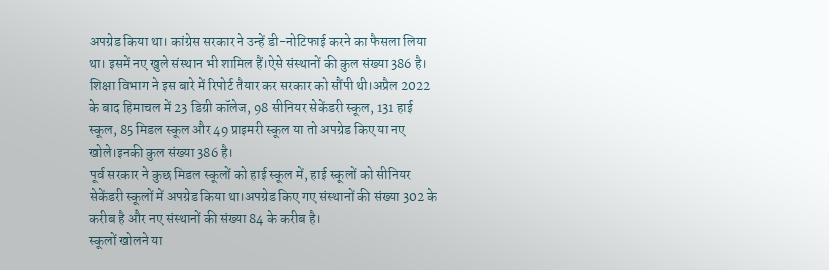अपग्रेड किया था। कांग्रेस सरकार ने उन्हें डी-नोटिफाई करने का फैसला लिया था। इसमें नए खुले संस्थान भी शामिल हैं।ऐसे संस्थानों की कुल संख्या 386 है।
शिक्षा विभाग ने इस बारे में रिपोर्ट तैयार कर सरकार को सौंपी थी।अप्रैल 2022 के बाद हिमाचल में 23 डिग्री कॉलेज, 98 सीनियर सेकेंडरी स्कूल, 131 हाई स्कूल, 85 मिडल स्कूल और 49 प्राइमरी स्कूल या तो अपग्रेड किए या नए खोले।इनकी कुल संख्या 386 है।
पूर्व सरकार ने कुछ मिडल स्कूलों को हाई स्कूल में, हाई स्कूलों को सीनियर सेकेंडरी स्कूलों में अपग्रेड किया था।अपग्रेड किए गए संस्थानों की संख्या 302 के करीब है और नए संस्थानों की संख्या 84 के करीब है।
स्कूलों खोलने या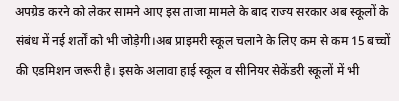अपग्रेड करने को लेकर सामने आए इस ताजा मामले के बाद राज्य सरकार अब स्कूलों के संबंध में नई शर्तों को भी जोड़ेगी।अब प्राइमरी स्कूल चलाने के लिए कम से कम 15 बच्चों की एडमिशन जरूरी है। इसके अलावा हाई स्कूल व सीनियर सेकेंडरी स्कूलों में भी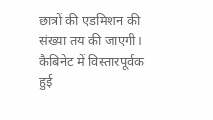छात्रों की एडमिशन की संख्या तय की जाएगी। कैबिनेट में विस्तारपूर्वक हुई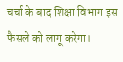चर्चा के बाद शिक्षा विभाग इस फैसले को लागू करेगा।